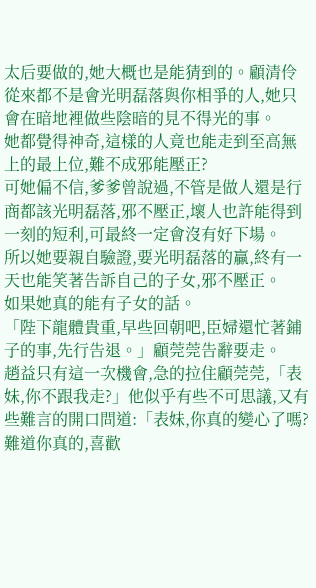太后要做的,她大概也是能猜到的。顧清伶從來都不是會光明磊落與你相爭的人,她只會在暗地裡做些陰暗的見不得光的事。
她都覺得神奇,這樣的人竟也能走到至高無上的最上位,難不成邪能壓正?
可她偏不信,爹爹曾說過,不管是做人還是行商都該光明磊落,邪不壓正,壞人也許能得到一刻的短利,可最終一定會沒有好下場。
所以她要親自驗證,要光明磊落的贏,終有一天也能笑著告訴自己的子女,邪不壓正。
如果她真的能有子女的話。
「陛下龍體貴重,早些回朝吧,臣婦還忙著鋪子的事,先行告退。」顧莞莞告辭要走。
趙益只有這一次機會,急的拉住顧莞莞,「表妹,你不跟我走?」他似乎有些不可思議,又有些難言的開口問道:「表妹,你真的變心了嗎?難道你真的,喜歡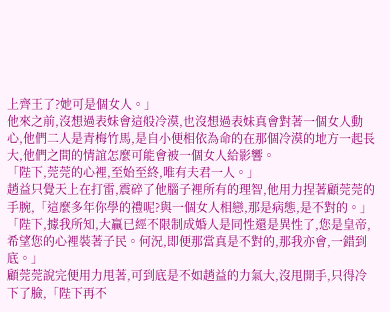上齊王了?她可是個女人。」
他來之前,沒想過表妹會這般冷漠,也沒想過表妹真會對著一個女人動心,他們二人是青梅竹馬,是自小便相依為命的在那個冷漠的地方一起長大,他們之間的情誼怎麼可能會被一個女人給影響。
「陛下,莞莞的心裡,至始至終,唯有夫君一人。」
趙益只覺天上在打雷,震碎了他腦子裡所有的理智,他用力捏著顧莞莞的手腕,「這麼多年你學的禮呢?與一個女人相戀,那是病態,是不對的。」
「陛下,據我所知,大贏已經不限制成婚人是同性還是異性了,您是皇帝,希望您的心裡裝著子民。何況,即便那當真是不對的,那我亦會,一錯到底。」
顧莞莞說完便用力甩著,可到底是不如趙益的力氣大,沒甩開手,只得冷下了臉,「陛下再不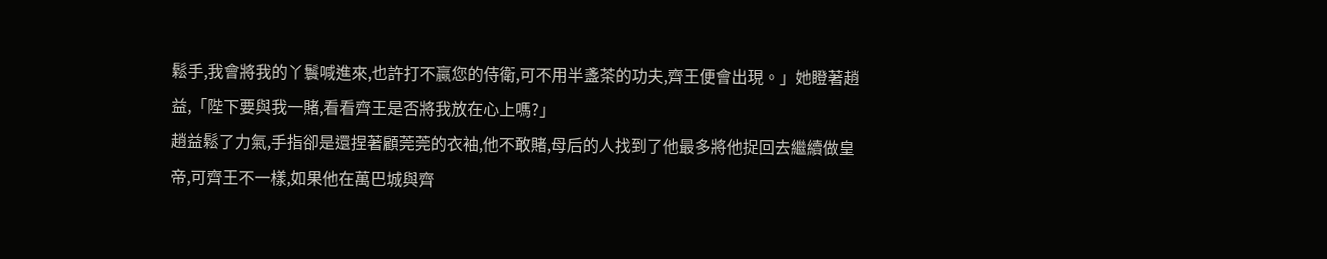鬆手,我會將我的丫鬟喊進來,也許打不贏您的侍衛,可不用半盞茶的功夫,齊王便會出現。」她瞪著趙益,「陛下要與我一賭,看看齊王是否將我放在心上嗎?」
趙益鬆了力氣,手指卻是還捏著顧莞莞的衣袖,他不敢賭,母后的人找到了他最多將他捉回去繼續做皇帝,可齊王不一樣,如果他在萬巴城與齊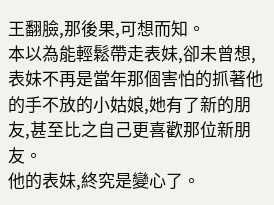王翻臉,那後果,可想而知。
本以為能輕鬆帶走表妹,卻未曾想,表妹不再是當年那個害怕的抓著他的手不放的小姑娘,她有了新的朋友,甚至比之自己更喜歡那位新朋友。
他的表妹,終究是變心了。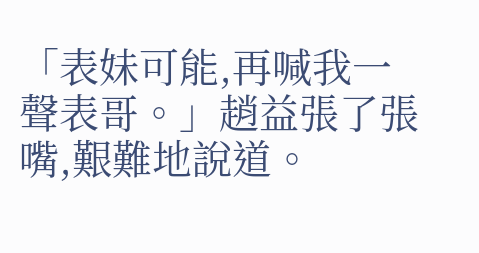「表妹可能,再喊我一聲表哥。」趙益張了張嘴,艱難地說道。